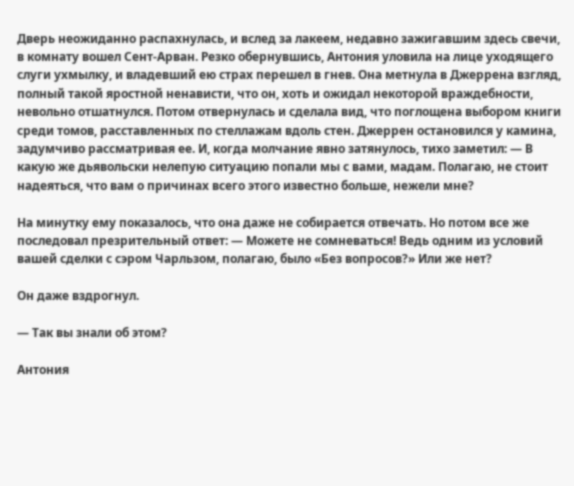Дверь неожиданно распахнулась, и вслед за лакеем, недавно зажигавшим здесь свечи, в комнату вошел Сент-Арван. Резко обернувшись, Антония уловила на лице уходящего слуги ухмылку, и владевший ею страх перешел в гнев. Она метнула в Джеррена взгляд, полный такой яростной ненависти, что он, хоть и ожидал некоторой враждебности, невольно отшатнулся. Потом отвернулась и сделала вид, что поглощена выбором книги среди томов, расставленных по стеллажам вдоль стен. Джеррен остановился у камина, задумчиво рассматривая ее. И, когда молчание явно затянулось, тихо заметил: — В какую же дьявольски нелепую ситуацию попали мы с вами, мадам. Полагаю, не стоит надеяться, что вам о причинах всего этого известно больше, нежели мне?

На минутку ему показалось, что она даже не собирается отвечать. Но потом все же последовал презрительный ответ: — Можете не сомневаться! Ведь одним из условий вашей сделки с сэром Чарльзом, полагаю, было «Без вопросов?» Или же нет?

Он даже вздрогнул.

— Так вы знали об этом?

Антония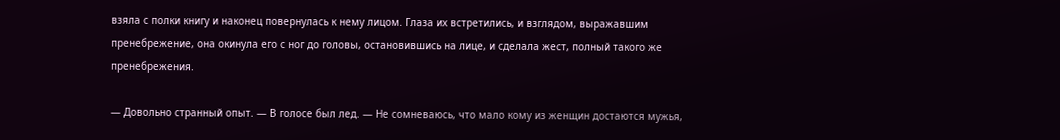взяла с полки книгу и наконец повернулась к нему лицом. Глаза их встретились, и взглядом, выражавшим пренебрежение, она окинула его с ног до головы, остановившись на лице, и сделала жест, полный такого же пренебрежения.

— Довольно странный опыт. — В голосе был лед. — Не сомневаюсь, что мало кому из женщин достаются мужья,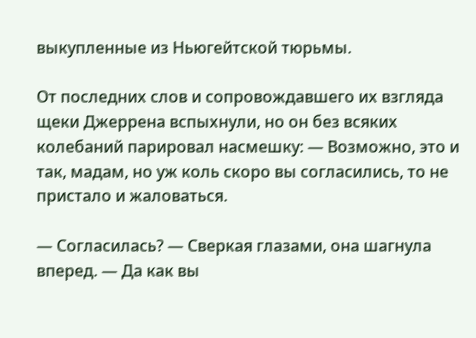выкупленные из Ньюгейтской тюрьмы.

От последних слов и сопровождавшего их взгляда щеки Джеррена вспыхнули, но он без всяких колебаний парировал насмешку: — Возможно, это и так, мадам, но уж коль скоро вы согласились, то не пристало и жаловаться.

— Согласилась? — Сверкая глазами, она шагнула вперед. — Да как вы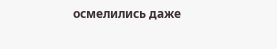осмелились даже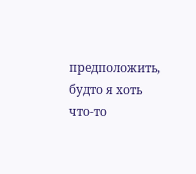предположить, будто я хоть что-то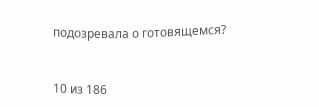подозревала о готовящемся?



10 из 186